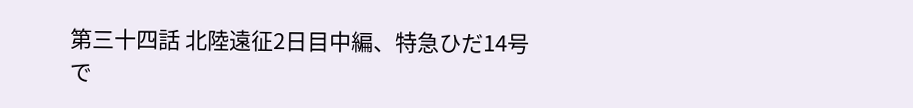第三十四話 北陸遠征2日目中編、特急ひだ14号で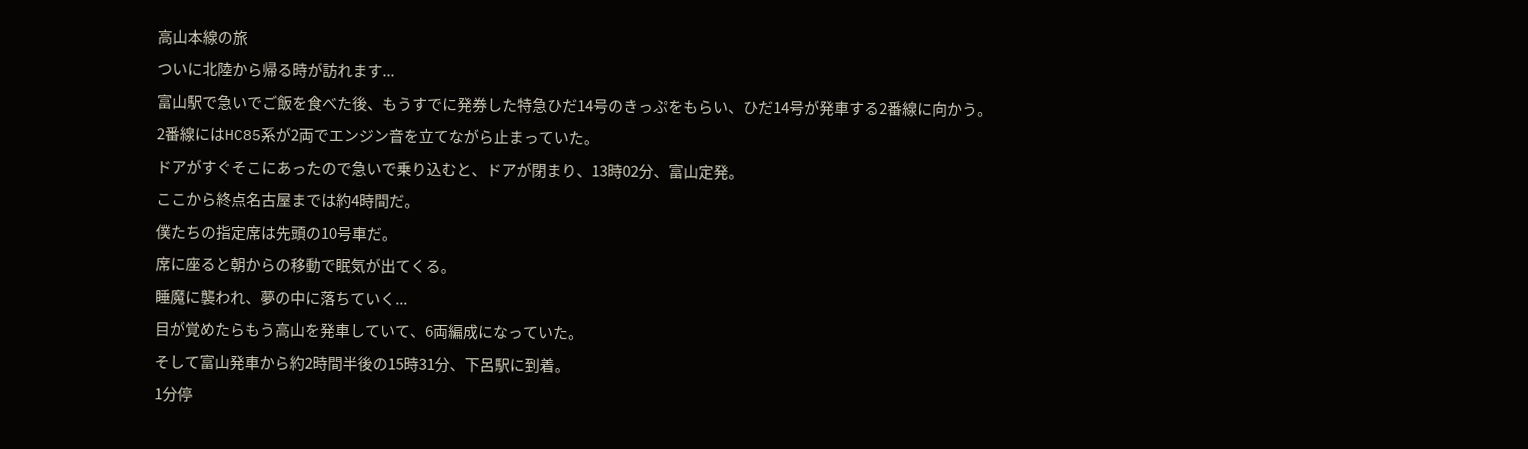高山本線の旅
ついに北陸から帰る時が訪れます...
富山駅で急いでご飯を食べた後、もうすでに発券した特急ひだ14号のきっぷをもらい、ひだ14号が発車する2番線に向かう。
2番線にはHC85系が2両でエンジン音を立てながら止まっていた。
ドアがすぐそこにあったので急いで乗り込むと、ドアが閉まり、13時02分、富山定発。
ここから終点名古屋までは約4時間だ。
僕たちの指定席は先頭の10号車だ。
席に座ると朝からの移動で眠気が出てくる。
睡魔に襲われ、夢の中に落ちていく...
目が覚めたらもう高山を発車していて、6両編成になっていた。
そして富山発車から約2時間半後の15時31分、下呂駅に到着。
1分停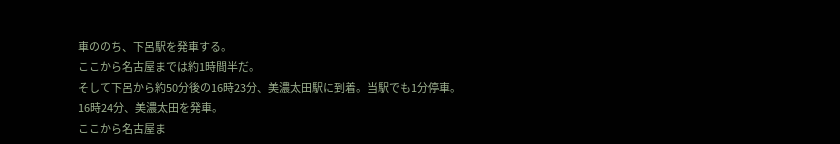車ののち、下呂駅を発車する。
ここから名古屋までは約1時間半だ。
そして下呂から約50分後の16時23分、美濃太田駅に到着。当駅でも1分停車。
16時24分、美濃太田を発車。
ここから名古屋ま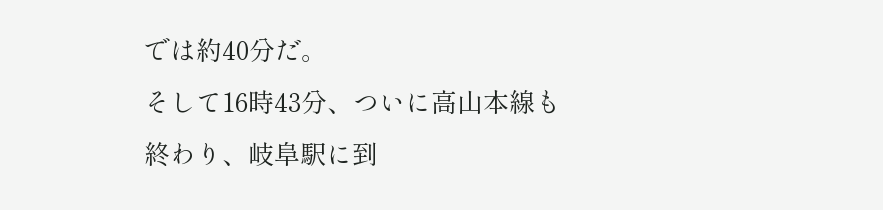では約40分だ。
そして16時43分、ついに高山本線も終わり、岐阜駅に到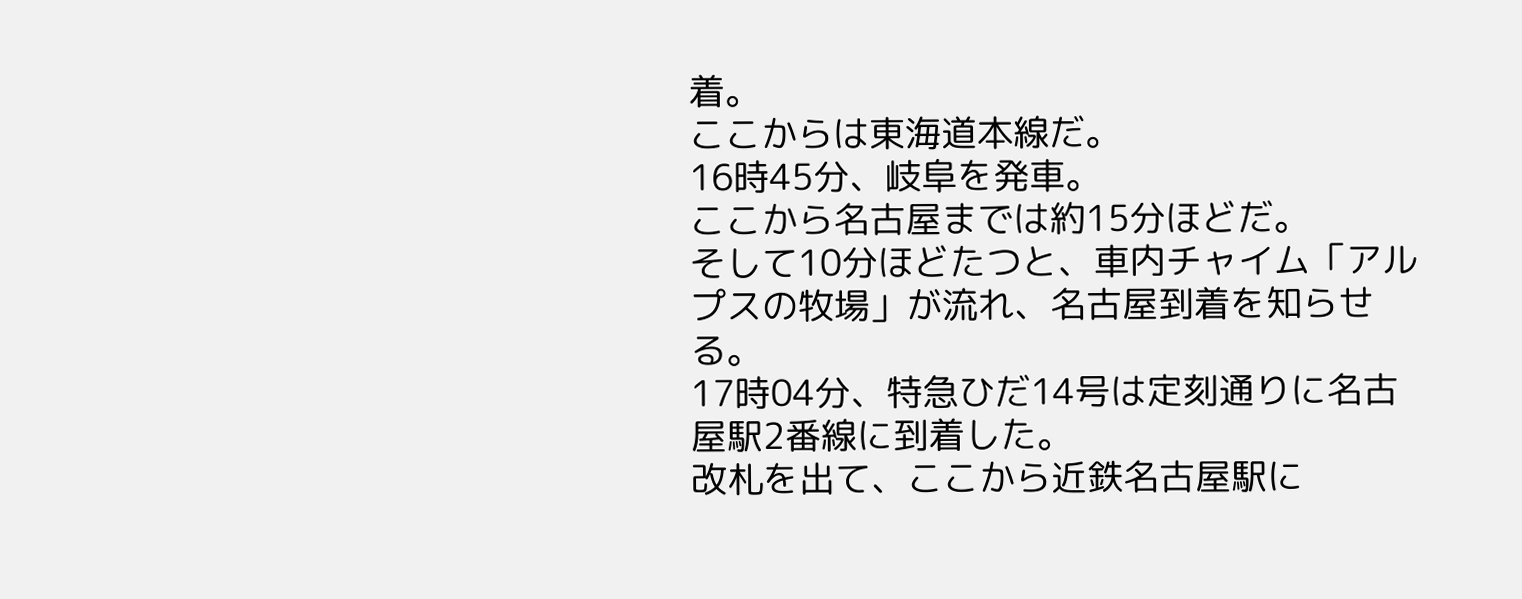着。
ここからは東海道本線だ。
16時45分、岐阜を発車。
ここから名古屋までは約15分ほどだ。
そして10分ほどたつと、車内チャイム「アルプスの牧場」が流れ、名古屋到着を知らせる。
17時04分、特急ひだ14号は定刻通りに名古屋駅2番線に到着した。
改札を出て、ここから近鉄名古屋駅に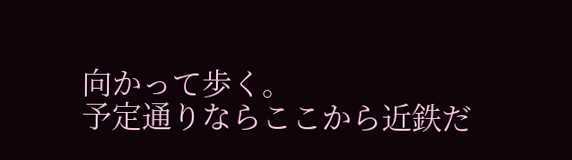向かって歩く。
予定通りならここから近鉄だ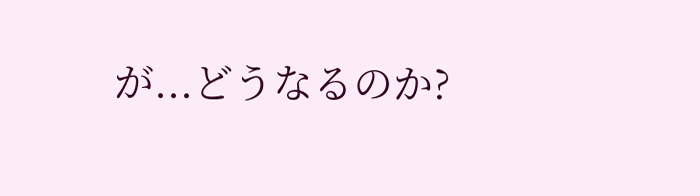が...どうなるのか?